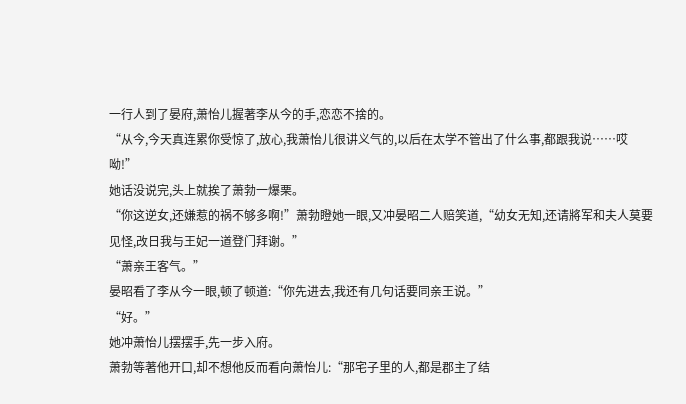一行人到了晏府,萧怡儿握著李从今的手,恋恋不捨的。
“从今,今天真连累你受惊了,放心,我萧怡儿很讲义气的,以后在太学不管出了什么事,都跟我说……哎呦!”
她话没说完,头上就挨了萧勃一爆栗。
“你这逆女,还嫌惹的祸不够多啊!”萧勃瞪她一眼,又冲晏昭二人赔笑道,“幼女无知,还请將军和夫人莫要见怪,改日我与王妃一道登门拜谢。”
“萧亲王客气。”
晏昭看了李从今一眼,顿了顿道:“你先进去,我还有几句话要同亲王说。”
“好。”
她冲萧怡儿摆摆手,先一步入府。
萧勃等著他开口,却不想他反而看向萧怡儿:“那宅子里的人,都是郡主了结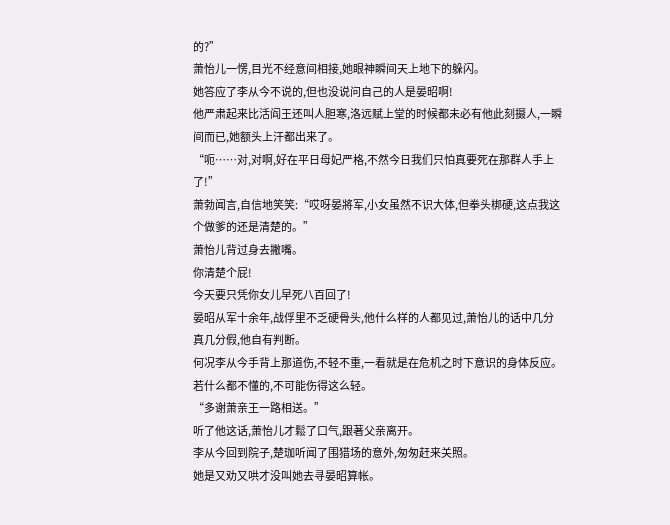的?”
萧怡儿一愣,目光不经意间相接,她眼神瞬间天上地下的躲闪。
她答应了李从今不说的,但也没说问自己的人是晏昭啊!
他严肃起来比活阎王还叫人胆寒,洛远赋上堂的时候都未必有他此刻摄人,一瞬间而已,她额头上汗都出来了。
“呃……对,对啊,好在平日母妃严格,不然今日我们只怕真要死在那群人手上了!”
萧勃闻言,自信地笑笑:“哎呀晏將军,小女虽然不识大体,但拳头梆硬,这点我这个做爹的还是清楚的。”
萧怡儿背过身去撇嘴。
你清楚个屁!
今天要只凭你女儿早死八百回了!
晏昭从军十余年,战俘里不乏硬骨头,他什么样的人都见过,萧怡儿的话中几分真几分假,他自有判断。
何况李从今手背上那道伤,不轻不重,一看就是在危机之时下意识的身体反应。
若什么都不懂的,不可能伤得这么轻。
“多谢萧亲王一路相送。”
听了他这话,萧怡儿才鬆了口气,跟著父亲离开。
李从今回到院子,楚珈听闻了围猎场的意外,匆匆赶来关照。
她是又劝又哄才没叫她去寻晏昭算帐。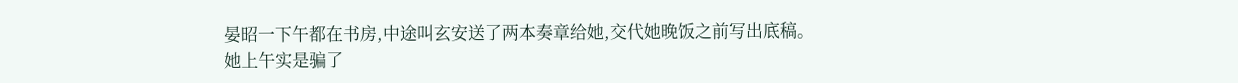晏昭一下午都在书房,中途叫玄安送了两本奏章给她,交代她晚饭之前写出底稿。
她上午实是骗了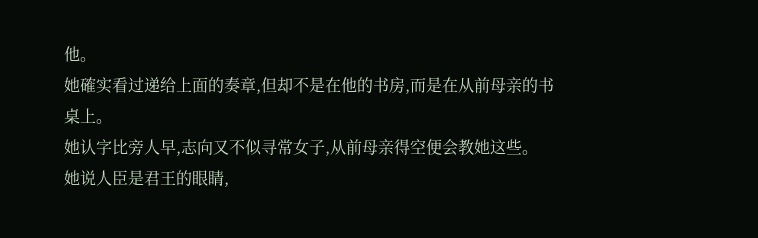他。
她確实看过递给上面的奏章,但却不是在他的书房,而是在从前母亲的书桌上。
她认字比旁人早,志向又不似寻常女子,从前母亲得空便会教她这些。
她说人臣是君王的眼睛,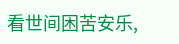看世间困苦安乐,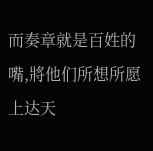而奏章就是百姓的嘴,將他们所想所愿上达天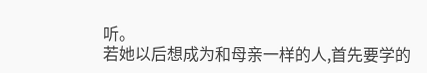听。
若她以后想成为和母亲一样的人,首先要学的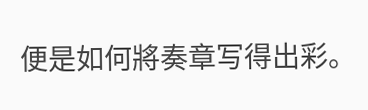便是如何將奏章写得出彩。